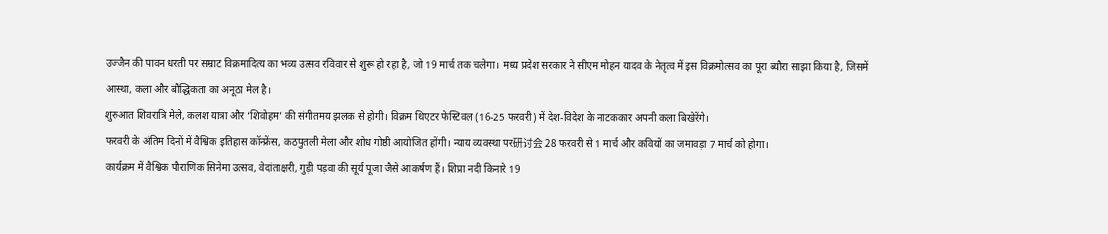उज्जैन की पावन धरती पर सम्राट विक्रमादित्य का भव्य उत्सव रविवार से शुरू हो रहा है, जो 19 मार्च तक चलेगा। मध्य प्रदेश सरकार ने सीएम मोहन यादव के नेतृत्व में इस विक्रमोत्सव का पूरा ब्यौरा साझा किया है, जिसमें आस्था, कला और बौद्धिकता का अनूठा मेल है।
शुरुआत शिवरात्रि मेले, कलश यात्रा और ‘शिवोहम’ की संगीतमय झलक से होगी। विक्रम थिएटर फेस्टिवल (16-25 फरवरी) में देश-विदेश के नाटककार अपनी कला बिखेरेंगे।
फरवरी के अंतिम दिनों में वैश्विक इतिहास कॉन्फ्रेंस, कठपुतली मेला और शोध गोष्ठी आयोजित होंगी। न्याय व्यवस्था पर研讨会 28 फरवरी से 1 मार्च और कवियों का जमावड़ा 7 मार्च को होगा।
कार्यक्रम में वैश्विक पौराणिक सिनेमा उत्सव, वेदांताक्षरी, गुड़ी पड़वा की सूर्य पूजा जैसे आकर्षण हैं। शिप्रा नदी किनारे 19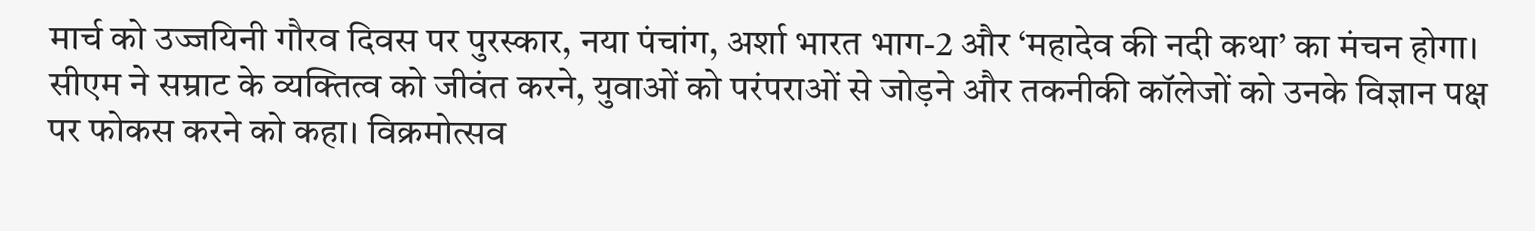मार्च को उज्जयिनी गौरव दिवस पर पुरस्कार, नया पंचांग, अर्शा भारत भाग-2 और ‘महादेव की नदी कथा’ का मंचन होगा।
सीएम ने सम्राट के व्यक्तित्व को जीवंत करने, युवाओं को परंपराओं से जोड़ने और तकनीकी कॉलेजों को उनके विज्ञान पक्ष पर फोकस करने को कहा। विक्रमोत्सव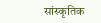सांस्कृतिक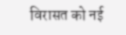विरासत को नई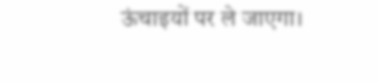ऊंचाइयों पर ले जाएगा।